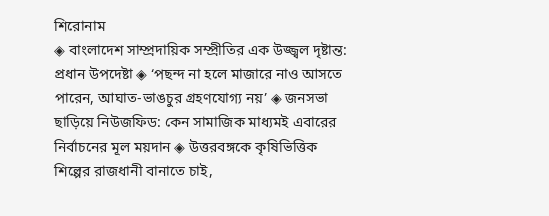শিরোনাম
◈ বাংলাদেশ সাম্প্রদায়িক সম্প্রীতির এক উজ্জ্বল দৃষ্টান্ত: প্রধান উপদেষ্টা ◈ ‘পছন্দ না হলে মাজারে নাও আসতে পারেন, আঘাত-ভাঙচুর গ্রহণযোগ্য নয়’ ◈ জনসভা ছাড়িয়ে নিউজফিড: কেন সামাজিক মাধ্যমই এবারের নির্বাচনের মূল ময়দান ◈ উত্তরবঙ্গকে কৃষিভিত্তিক শিল্পের রাজধানী বানাতে চাই,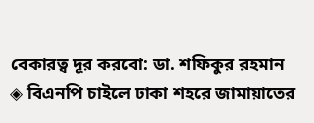বেকারত্ব দূর করবো: ডা. শফিকুর রহমান ◈ বিএনপি চাইলে ঢাকা শহরে জামায়াতের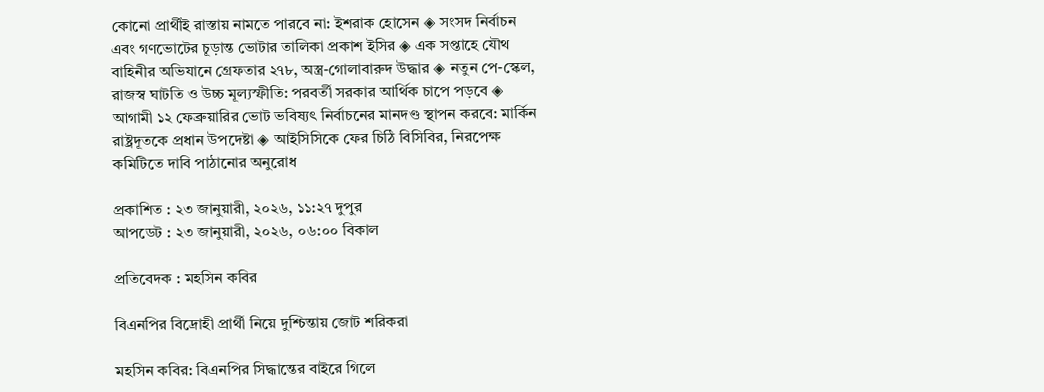কোনো প্রার্থীই রাস্তায় নামতে পারবে না: ইশরাক হোসেন ◈ সংসদ নির্বাচন এবং গণভোটের চূড়ান্ত ভোটার তালিকা প্রকাশ ইসির ◈ এক সপ্তাহে যৌথ বাহিনীর অভিযানে গ্রেফতার ২৭৮, অস্ত্র-গোলাবারুদ উদ্ধার ◈ নতুন পে-স্কেল, রাজস্ব ঘাটতি ও উচ্চ মূল্যস্ফীতি: পরবর্তী সরকার আর্থিক চাপে পড়বে ◈ আগামী ১২ ফেব্রুয়ারির ভোট ভবিষ্যৎ নির্বাচনের মানদণ্ড স্থাপন করবে: মার্কিন রাষ্ট্রদূতকে প্রধান উপদেষ্টা ◈ আইসিসিকে ফের চিঠি বিসিবির, নিরপেক্ষ কমিটিতে দাবি পাঠানোর অনু‌রোধ

প্রকাশিত : ২৩ জানুয়ারী, ২০২৬, ১১:২৭ দুপুর
আপডেট : ২৩ জানুয়ারী, ২০২৬, ০৬:০০ বিকাল

প্রতিবেদক : মহসিন কবির

বিএনপির বিদ্রোহী প্রার্থী নিয়ে দুশ্চিন্তায় জোট শরিকরা

মহসিন কবির: বিএনপির সিদ্ধান্তের বাইরে গিলে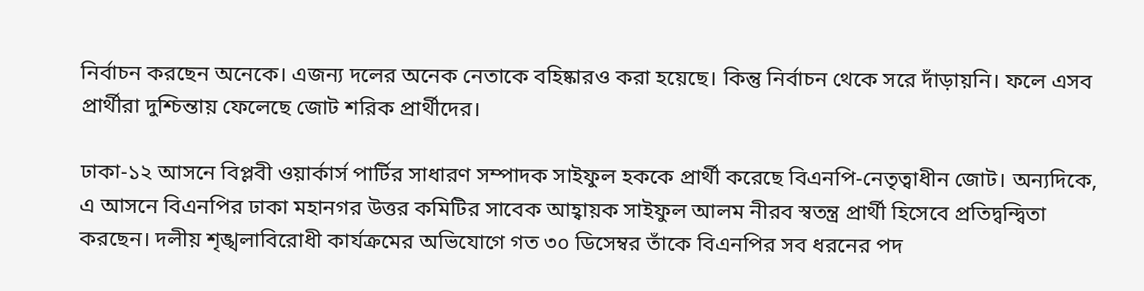নির্বাচন করছেন অনেকে। এজন্য দলের অনেক নেতাকে বহিষ্কারও করা হয়েছে। কিন্তু নির্বাচন থেকে সরে দাঁড়ায়নি। ফলে এসব প্রার্থীরা দুশ্চিন্তায় ফেলেছে জোট শরিক প্রার্থীদের।

ঢাকা-১২ আসনে বিপ্লবী ওয়ার্কার্স পার্টির সাধারণ সম্পাদক সাইফুল হককে প্রার্থী করেছে বিএনপি-নেতৃত্বাধীন জোট। অন্যদিকে, এ আসনে বিএনপির ঢাকা মহানগর উত্তর কমিটির সাবেক আহ্বায়ক সাইফুল আলম নীরব স্বতন্ত্র প্রার্থী হিসেবে প্রতিদ্বন্দ্বিতা করছেন। দলীয় শৃঙ্খলাবিরোধী কার্যক্রমের অভিযোগে গত ৩০ ডিসেম্বর তাঁকে বিএনপির সব ধরনের পদ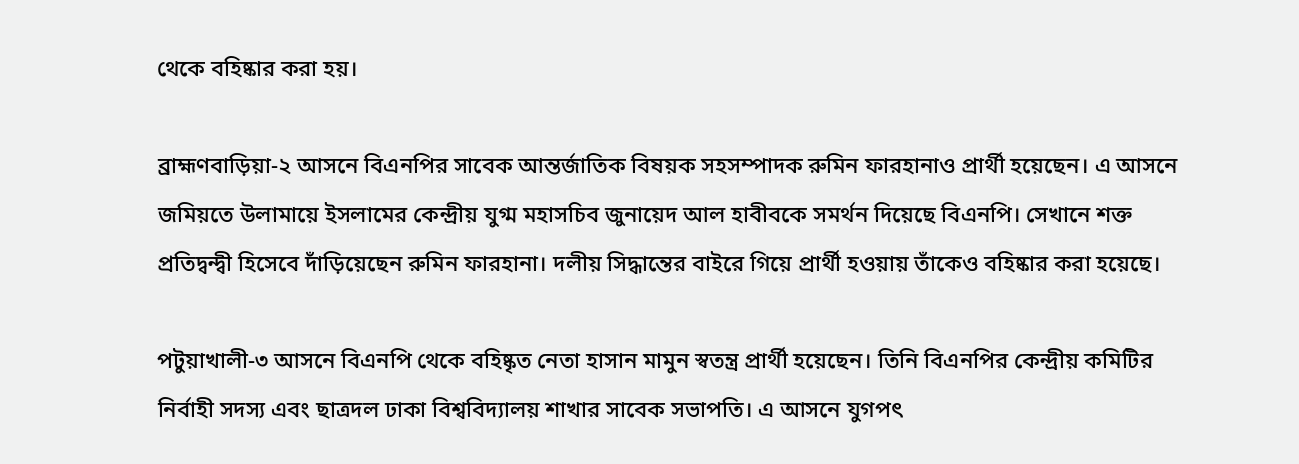থেকে বহিষ্কার করা হয়।

ব্রাহ্মণবাড়িয়া-২ আসনে বিএনপির সাবেক আন্তর্জাতিক বিষয়ক সহসম্পাদক রুমিন ফারহানাও প্রার্থী হয়েছেন। এ আসনে জমিয়তে উলামায়ে ইসলামের কেন্দ্রীয় যুগ্ম মহাসচিব জুনায়েদ আল হাবীবকে সমর্থন দিয়েছে বিএনপি। সেখানে শক্ত প্রতিদ্বন্দ্বী হিসেবে দাঁড়িয়েছেন রুমিন ফারহানা। দলীয় সিদ্ধান্তের বাইরে গিয়ে প্রার্থী হওয়ায় তাঁকেও বহিষ্কার করা হয়েছে।

পটুয়াখালী-৩ আসনে বিএনপি থেকে বহিষ্কৃত নেতা হাসান মামুন স্বতন্ত্র প্রার্থী হয়েছেন। তিনি বিএনপির কেন্দ্রীয় কমিটির নির্বাহী সদস্য এবং ছাত্রদল ঢাকা বিশ্ববিদ্যালয় শাখার সাবেক সভাপতি। এ আসনে যুগপৎ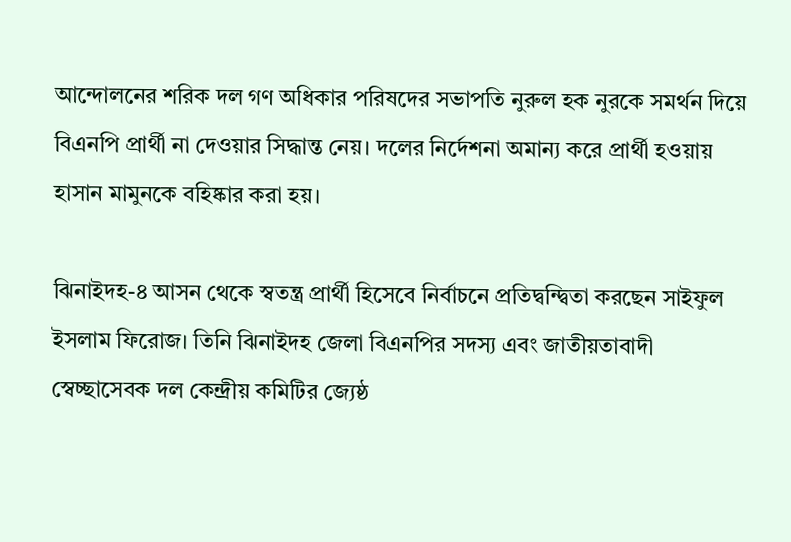আন্দোলনের শরিক দল গণ অধিকার পরিষদের সভাপতি নুরুল হক নুরকে সমর্থন দিয়ে বিএনপি প্রার্থী না দেওয়ার সিদ্ধান্ত নেয়। দলের নির্দেশনা অমান্য করে প্রার্থী হওয়ায় হাসান মামুনকে বহিষ্কার করা হয়।

ঝিনাইদহ-৪ আসন থেকে স্বতন্ত্র প্রার্থী হিসেবে নির্বাচনে প্রতিদ্বন্দ্বিতা করছেন সাইফুল ইসলাম ফিরোজ। তিনি ঝিনাইদহ জেলা বিএনপির সদস্য এবং জাতীয়তাবাদী স্বেচ্ছাসেবক দল কেন্দ্রীয় কমিটির জ্যেষ্ঠ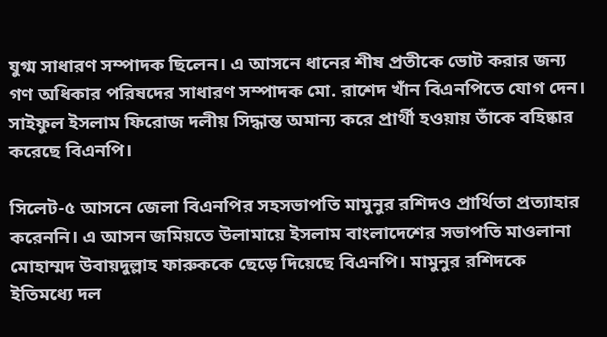যুগ্ম সাধারণ সম্পাদক ছিলেন। এ আসনে ধানের শীষ প্রতীকে ভোট করার জন্য গণ অধিকার পরিষদের সাধারণ সম্পাদক মো. রাশেদ খাঁন বিএনপিতে যোগ দেন। সাইফুল ইসলাম ফিরোজ দলীয় সিদ্ধান্ত অমান্য করে প্রার্থী হওয়ায় তাঁকে বহিষ্কার করেছে বিএনপি।

সিলেট-৫ আসনে জেলা বিএনপির সহসভাপতি মামুনুর রশিদও প্রার্থিতা প্রত্যাহার করেননি। এ আসন জমিয়তে উলামায়ে ইসলাম বাংলাদেশের সভাপতি মাওলানা মোহাম্মদ উবায়দুল্লাহ ফারুককে ছেড়ে দিয়েছে বিএনপি। মামুনুর রশিদকে ইতিমধ্যে দল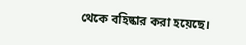থেকে বহিষ্কার করা হয়েছে।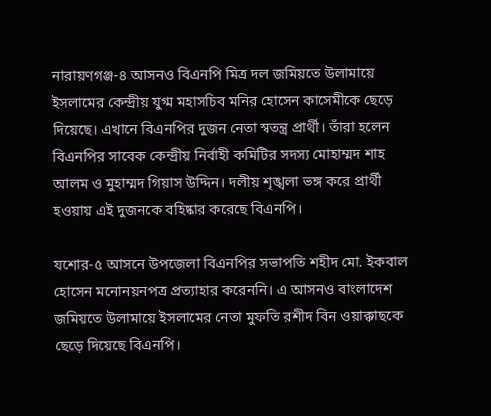নারায়ণগঞ্জ-৪ আসনও বিএনপি মিত্র দল জমিয়তে উলামায়ে ইসলামের কেন্দ্রীয় যুগ্ম মহাসচিব মনির হোসেন কাসেমীকে ছেড়ে দিয়েছে। এখানে বিএনপির দুজন নেতা স্বতন্ত্র প্রার্থী। তাঁরা হলেন বিএনপির সাবেক কেন্দ্রীয় নির্বাহী কমিটির সদস্য মোহাম্মদ শাহ আলম ও মুহাম্মদ গিয়াস উদ্দিন। দলীয় শৃঙ্খলা ভঙ্গ করে প্রার্থী হওয়ায় এই দুজনকে বহিষ্কার করেছে বিএনপি।

যশোর-৫ আসনে উপজেলা বিএনপির সভাপতি শহীদ মো. ইকবাল হোসেন মনোনয়নপত্র প্রত্যাহার করেননি। এ আসনও বাংলাদেশ জমিয়তে উলামায়ে ইসলামের নেতা মুফতি রশীদ বিন ওয়াক্কাছকে ছেড়ে দিয়েছে বিএনপি।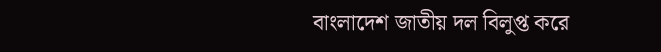বাংলাদেশ জাতীয় দল বিলুপ্ত করে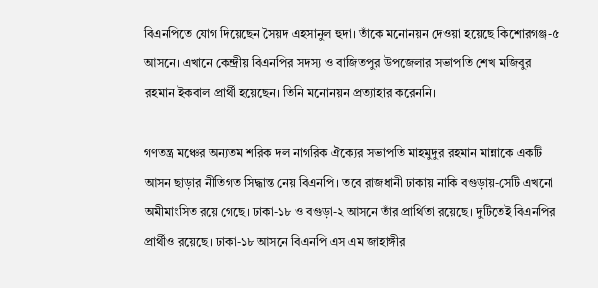বিএনপিতে যোগ দিয়েছেন সৈয়দ এহসানুল হুদা। তাঁকে মনোনয়ন দেওয়া হয়েছে কিশোরগঞ্জ-৫ আসনে। এখানে কেন্দ্রীয় বিএনপির সদস্য ও বাজিতপুর উপজেলার সভাপতি শেখ মজিবুর রহমান ইকবাল প্রার্থী হয়েছেন। তিনি মনোনয়ন প্রত্যাহার করেননি।

গণতন্ত্র মঞ্চের অন্যতম শরিক দল নাগরিক ঐক্যের সভাপতি মাহমুদুর রহমান মান্নাকে একটি আসন ছাড়ার নীতিগত সিদ্ধান্ত নেয় বিএনপি। তবে রাজধানী ঢাকায় নাকি বগুড়ায়-সেটি এখনো অমীমাংসিত রয়ে গেছে। ঢাকা-১৮ ও বগুড়া-২ আসনে তাঁর প্রার্থিতা রয়েছে। দুটিতেই বিএনপির প্রার্থীও রয়েছে। ঢাকা-১৮ আসনে বিএনপি এস এম জাহাঙ্গীর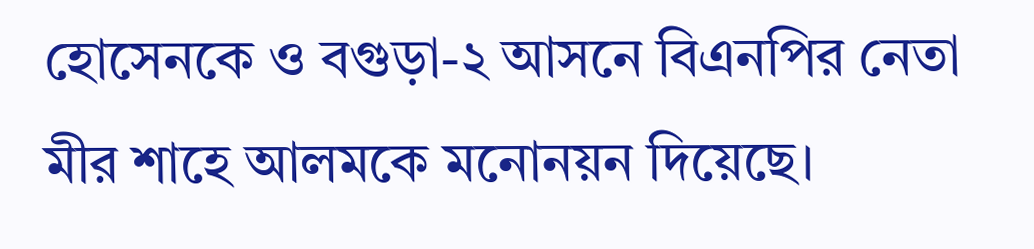হোসেনকে ও বগুড়া-২ আসনে বিএনপির নেতা মীর শাহে আলমকে মনোনয়ন দিয়েছে।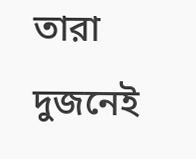তারা দুজনেই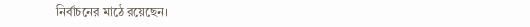নির্বাচনের মাঠে রয়েছেন।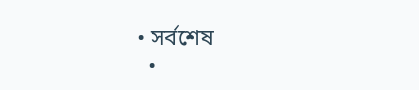• সর্বশেষ
  •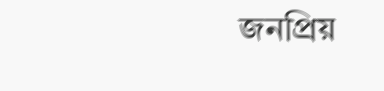জনপ্রিয়